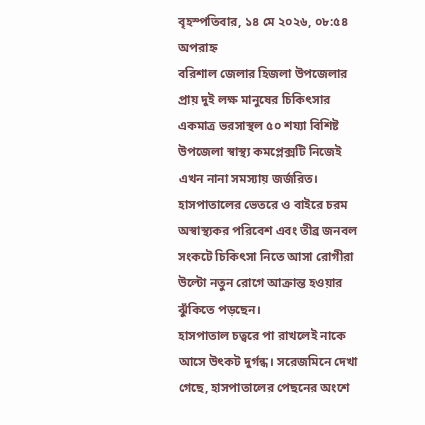বৃহস্পতিবার, ১৪ মে ২০২৬, ০৮:৫৪ অপরাহ্ন
বরিশাল জেলার হিজলা উপজেলার প্রায় দুই লক্ষ মানুষের চিকিৎসার একমাত্র ভরসাস্থল ৫০ শয্যা বিশিষ্ট উপজেলা স্বাস্থ্য কমপ্লেক্সটি নিজেই এখন নানা সমস্যায় জর্জরিত। হাসপাতালের ভেতরে ও বাইরে চরম অস্বাস্থ্যকর পরিবেশ এবং তীব্র জনবল সংকটে চিকিৎসা নিতে আসা রোগীরা উল্টো নতুন রোগে আক্রান্ত হওয়ার ঝুঁকিতে পড়ছেন।
হাসপাতাল চত্বরে পা রাখলেই নাকে আসে উৎকট দুর্গন্ধ। সরেজমিনে দেখা গেছে, হাসপাতালের পেছনের অংশে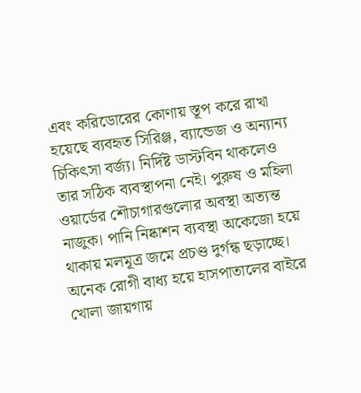এবং করিডোরের কোণায় স্তূপ করে রাখা হয়েছে ব্যবহৃত সিরিঞ্জ, ব্যান্ডেজ ও অন্যান্য চিকিৎসা বর্জ্য। নির্দিষ্ট ডাস্টবিন থাকলেও তার সঠিক ব্যবস্থাপনা নেই। পুরুষ ও মহিলা ওয়ার্ডের শৌচাগারগুলোর অবস্থা অত্যন্ত নাজুক। পানি নিষ্কাশন ব্যবস্থা অকেজো হয়ে থাকায় মলমূত্র জমে প্রচণ্ড দুর্গন্ধ ছড়াচ্ছে। অনেক রোগী বাধ্য হয়ে হাসপাতালের বাইরে খোলা জায়গায়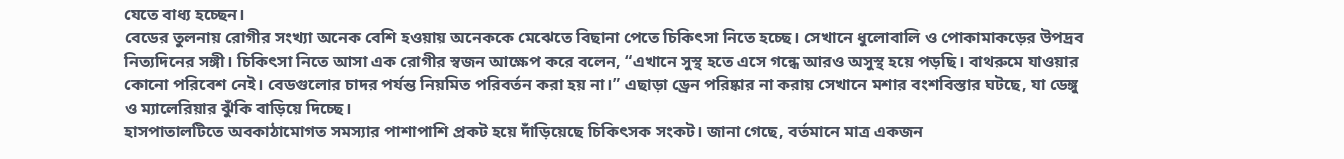যেতে বাধ্য হচ্ছেন।
বেডের তুলনায় রোগীর সংখ্যা অনেক বেশি হওয়ায় অনেককে মেঝেতে বিছানা পেতে চিকিৎসা নিতে হচ্ছে। সেখানে ধুলোবালি ও পোকামাকড়ের উপদ্রব নিত্যদিনের সঙ্গী। চিকিৎসা নিতে আসা এক রোগীর স্বজন আক্ষেপ করে বলেন, “এখানে সুস্থ হতে এসে গন্ধে আরও অসুস্থ হয়ে পড়ছি। বাথরুমে যাওয়ার কোনো পরিবেশ নেই। বেডগুলোর চাদর পর্যন্ত নিয়মিত পরিবর্তন করা হয় না।” এছাড়া ড্রেন পরিষ্কার না করায় সেখানে মশার বংশবিস্তার ঘটছে, যা ডেঙ্গু ও ম্যালেরিয়ার ঝুঁকি বাড়িয়ে দিচ্ছে।
হাসপাতালটিতে অবকাঠামোগত সমস্যার পাশাপাশি প্রকট হয়ে দাঁড়িয়েছে চিকিৎসক সংকট। জানা গেছে, বর্তমানে মাত্র একজন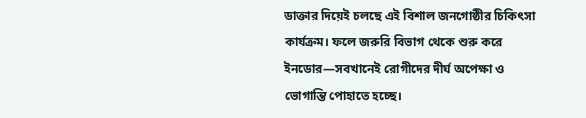ডাক্তার দিয়েই চলছে এই বিশাল জনগোষ্ঠীর চিকিৎসা কার্যক্রম। ফলে জরুরি বিভাগ থেকে শুরু করে ইনডোর—সবখানেই রোগীদের দীর্ঘ অপেক্ষা ও ভোগান্তি পোহাতে হচ্ছে।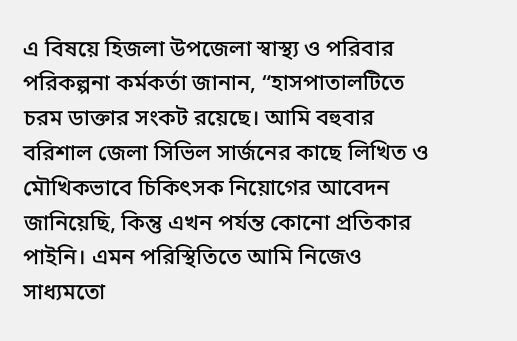এ বিষয়ে হিজলা উপজেলা স্বাস্থ্য ও পরিবার পরিকল্পনা কর্মকর্তা জানান, “হাসপাতালটিতে চরম ডাক্তার সংকট রয়েছে। আমি বহুবার বরিশাল জেলা সিভিল সার্জনের কাছে লিখিত ও মৌখিকভাবে চিকিৎসক নিয়োগের আবেদন জানিয়েছি, কিন্তু এখন পর্যন্ত কোনো প্রতিকার পাইনি। এমন পরিস্থিতিতে আমি নিজেও সাধ্যমতো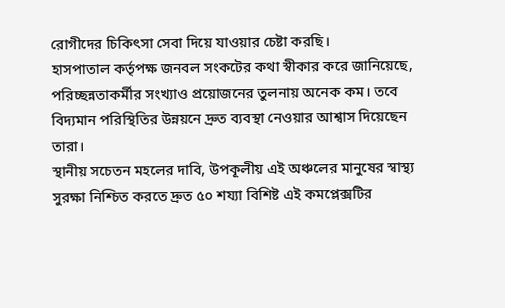রোগীদের চিকিৎসা সেবা দিয়ে যাওয়ার চেষ্টা করছি।
হাসপাতাল কর্তৃপক্ষ জনবল সংকটের কথা স্বীকার করে জানিয়েছে, পরিচ্ছন্নতাকর্মীর সংখ্যাও প্রয়োজনের তুলনায় অনেক কম। তবে বিদ্যমান পরিস্থিতির উন্নয়নে দ্রুত ব্যবস্থা নেওয়ার আশ্বাস দিয়েছেন তারা।
স্থানীয় সচেতন মহলের দাবি, উপকূলীয় এই অঞ্চলের মানুষের স্বাস্থ্য সুরক্ষা নিশ্চিত করতে দ্রুত ৫০ শয্যা বিশিষ্ট এই কমপ্লেক্সটির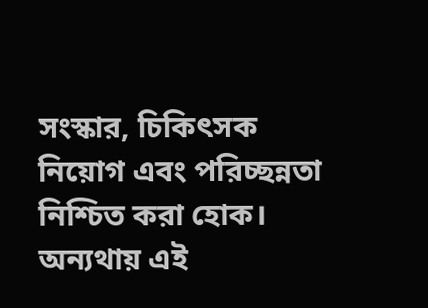সংস্কার, চিকিৎসক নিয়োগ এবং পরিচ্ছন্নতা নিশ্চিত করা হোক। অন্যথায় এই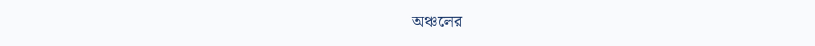অঞ্চলের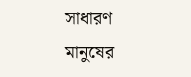সাধারণ মানুষের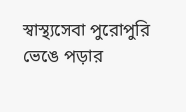স্বাস্থ্যসেবা পুরোপুরি ভেঙে পড়ার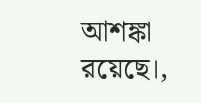আশঙ্কা রয়েছে।,